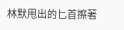林默甩出的匕首擦著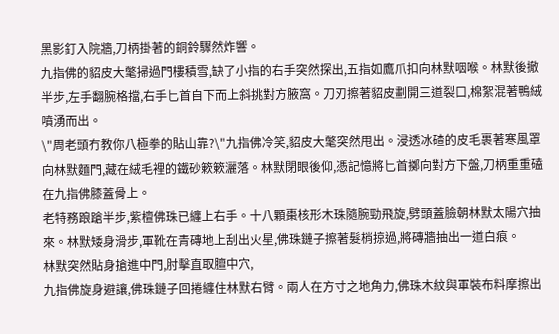黑影釘入院牆,刀柄掛著的銅鈴驟然炸響。
九指佛的貂皮大氅掃過門樓積雪,缺了小指的右手突然探出,五指如鷹爪扣向林默咽喉。林默後撤半步,左手翻腕格擋,右手匕首自下而上斜挑對方腋窩。刀刃擦著貂皮劃開三道裂口,棉絮混著鴨絨噴湧而出。
\"周老頭冇教你八極拳的貼山靠?\"九指佛冷笑,貂皮大氅突然甩出。浸透冰碴的皮毛裹著寒風罩向林默麵門,藏在絨毛裡的鐵砂簌簌灑落。林默閉眼後仰,憑記憶將匕首擲向對方下盤,刀柄重重磕在九指佛膝蓋骨上。
老特務踉蹌半步,紫檀佛珠已纏上右手。十八顆棗核形木珠隨腕勁飛旋,劈頭蓋臉朝林默太陽穴抽來。林默矮身滑步,軍靴在青磚地上刮出火星,佛珠鏈子擦著髮梢掠過,將磚牆抽出一道白痕。
林默突然貼身搶進中門,肘擊直取膻中穴,
九指佛旋身避讓,佛珠鏈子回捲纏住林默右臂。兩人在方寸之地角力,佛珠木紋與軍裝布料摩擦出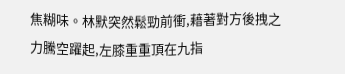焦糊味。林默突然鬆勁前衝,藉著對方後拽之力騰空躍起,左膝重重頂在九指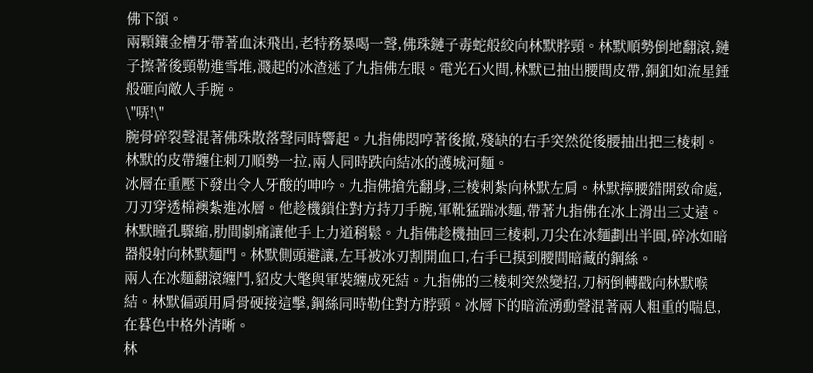佛下頜。
兩顆鑲金槽牙帶著血沫飛出,老特務暴喝一聲,佛珠鏈子毒蛇般絞向林默脖頸。林默順勢倒地翻滾,鏈子擦著後頸勒進雪堆,濺起的冰渣迷了九指佛左眼。電光石火間,林默已抽出腰間皮帶,銅釦如流星錘般砸向敵人手腕。
\"哢!\"
腕骨碎裂聲混著佛珠散落聲同時響起。九指佛悶哼著後撤,殘缺的右手突然從後腰抽出把三棱刺。林默的皮帶纏住刺刀順勢一拉,兩人同時跌向結冰的護城河麵。
冰層在重壓下發出令人牙酸的呻吟。九指佛搶先翻身,三棱刺紮向林默左肩。林默擰腰錯開致命處,刀刃穿透棉襖紮進冰層。他趁機鎖住對方持刀手腕,軍靴猛踹冰麵,帶著九指佛在冰上滑出三丈遠。
林默瞳孔驟縮,肋間劇痛讓他手上力道稍鬆。九指佛趁機抽回三棱刺,刀尖在冰麵劃出半圓,碎冰如暗器般射向林默麵門。林默側頭避讓,左耳被冰刃割開血口,右手已摸到腰間暗藏的鋼絲。
兩人在冰麵翻滾纏鬥,貂皮大氅與軍裝纏成死結。九指佛的三棱刺突然變招,刀柄倒轉戳向林默喉結。林默偏頭用肩骨硬接這擊,鋼絲同時勒住對方脖頸。冰層下的暗流湧動聲混著兩人粗重的喘息,在暮色中格外清晰。
林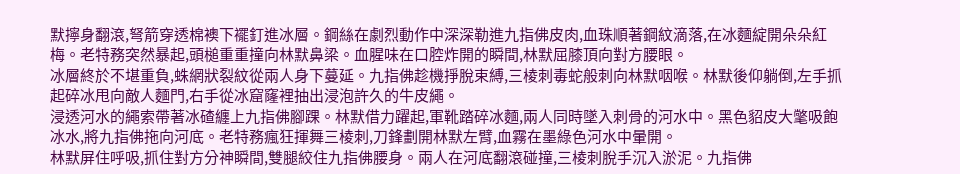默擰身翻滾,弩箭穿透棉襖下襬釘進冰層。鋼絲在劇烈動作中深深勒進九指佛皮肉,血珠順著鋼紋滴落,在冰麵綻開朵朵紅梅。老特務突然暴起,頭槌重重撞向林默鼻梁。血腥味在口腔炸開的瞬間,林默屈膝頂向對方腰眼。
冰層終於不堪重負,蛛網狀裂紋從兩人身下蔓延。九指佛趁機掙脫束縛,三棱刺毒蛇般刺向林默咽喉。林默後仰躺倒,左手抓起碎冰甩向敵人麵門,右手從冰窟窿裡抽出浸泡許久的牛皮繩。
浸透河水的繩索帶著冰碴纏上九指佛腳踝。林默借力躍起,軍靴踏碎冰麵,兩人同時墜入刺骨的河水中。黑色貂皮大氅吸飽冰水,將九指佛拖向河底。老特務瘋狂揮舞三棱刺,刀鋒劃開林默左臂,血霧在墨綠色河水中暈開。
林默屏住呼吸,抓住對方分神瞬間,雙腿絞住九指佛腰身。兩人在河底翻滾碰撞,三棱刺脫手沉入淤泥。九指佛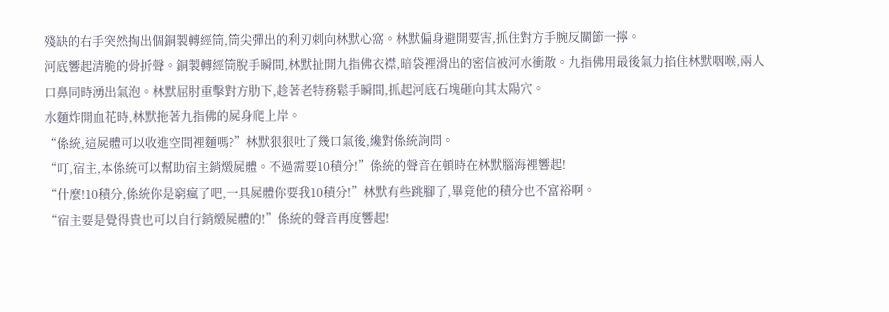殘缺的右手突然掏出個銅製轉經筒,筒尖彈出的利刃刺向林默心窩。林默偏身避開要害,抓住對方手腕反關節一擰。
河底響起清脆的骨折聲。銅製轉經筒脫手瞬間,林默扯開九指佛衣襟,暗袋裡滑出的密信被河水衝散。九指佛用最後氣力掐住林默咽喉,兩人口鼻同時湧出氣泡。林默屈肘重擊對方肋下,趁著老特務鬆手瞬間,抓起河底石塊砸向其太陽穴。
水麵炸開血花時,林默拖著九指佛的屍身爬上岸。
“係統,這屍體可以收進空間裡麵嗎?”林默狠狠吐了幾口氣後,纔對係統詢問。
“叮,宿主,本係統可以幫助宿主銷燬屍體。不過需要10積分!”係統的聲音在頓時在林默腦海裡響起!
“什麼!10積分,係統你是窮瘋了吧,一具屍體你要我10積分!”林默有些跳腳了,畢竟他的積分也不富裕啊。
“宿主要是覺得貴也可以自行銷燬屍體的!”係統的聲音再度響起!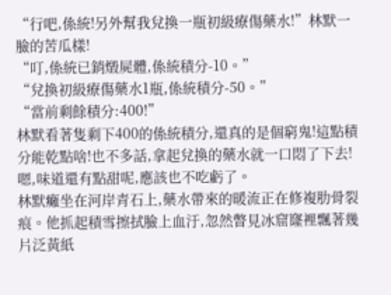“行吧,係統!另外幫我兌換一瓶初級療傷藥水!”林默一臉的苦瓜樣!
“叮,係統已銷燬屍體,係統積分-10。”
“兌換初級療傷藥水1瓶,係統積分-50。”
“當前剩餘積分:400!”
林默看著隻剩下400的係統積分,還真的是個窮鬼!這點積分能乾點啥!也不多話,拿起兌換的藥水就一口悶了下去!嗯,味道還有點甜呢,應該也不吃虧了。
林默癱坐在河岸青石上,藥水帶來的暖流正在修複肋骨裂痕。他抓起積雪擦拭臉上血汙,忽然瞥見冰窟窿裡飄著幾片泛黃紙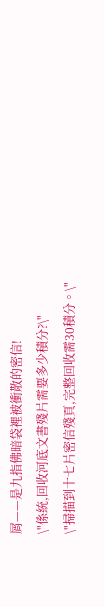屑——是九指佛暗袋裡被衝散的密信!
\"係統,回收河底文書殘片需要多少積分?\"
\"掃描到十七片密信殘頁,完整回收需30積分。\"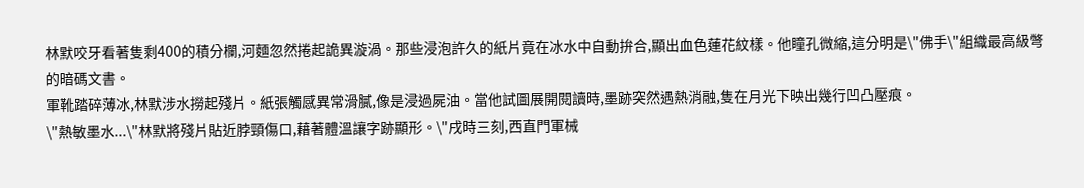林默咬牙看著隻剩400的積分欄,河麵忽然捲起詭異漩渦。那些浸泡許久的紙片竟在冰水中自動拚合,顯出血色蓮花紋樣。他瞳孔微縮,這分明是\"佛手\"組織最高級彆的暗碼文書。
軍靴踏碎薄冰,林默涉水撈起殘片。紙張觸感異常滑膩,像是浸過屍油。當他試圖展開閱讀時,墨跡突然遇熱消融,隻在月光下映出幾行凹凸壓痕。
\"熱敏墨水...\"林默將殘片貼近脖頸傷口,藉著體溫讓字跡顯形。\"戌時三刻,西直門軍械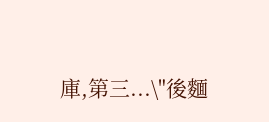庫,第三...\"後麵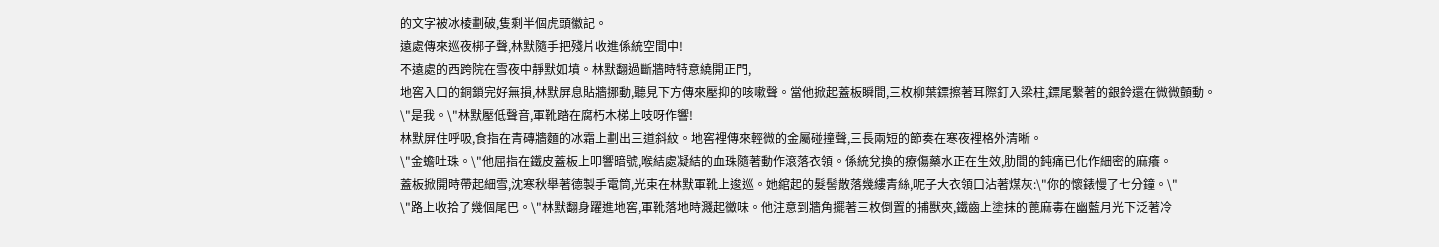的文字被冰棱劃破,隻剩半個虎頭徽記。
遠處傳來巡夜梆子聲,林默隨手把殘片收進係統空間中!
不遠處的西跨院在雪夜中靜默如墳。林默翻過斷牆時特意繞開正門,
地窖入口的銅鎖完好無損,林默屏息貼牆挪動,聽見下方傳來壓抑的咳嗽聲。當他掀起蓋板瞬間,三枚柳葉鏢擦著耳際釘入梁柱,鏢尾繫著的銀鈴還在微微顫動。
\"是我。\"林默壓低聲音,軍靴踏在腐朽木梯上吱呀作響!
林默屏住呼吸,食指在青磚牆麵的冰霜上劃出三道斜紋。地窖裡傳來輕微的金屬碰撞聲,三長兩短的節奏在寒夜裡格外清晰。
\"金蟾吐珠。\"他屈指在鐵皮蓋板上叩響暗號,喉結處凝結的血珠隨著動作滾落衣領。係統兌換的療傷藥水正在生效,肋間的鈍痛已化作細密的麻癢。
蓋板掀開時帶起細雪,沈寒秋舉著德製手電筒,光束在林默軍靴上逡巡。她綰起的髮髻散落幾縷青絲,呢子大衣領口沾著煤灰:\"你的懷錶慢了七分鐘。\"
\"路上收拾了幾個尾巴。\"林默翻身躍進地窖,軍靴落地時濺起黴味。他注意到牆角擺著三枚倒置的捕獸夾,鐵齒上塗抹的蓖麻毒在幽藍月光下泛著冷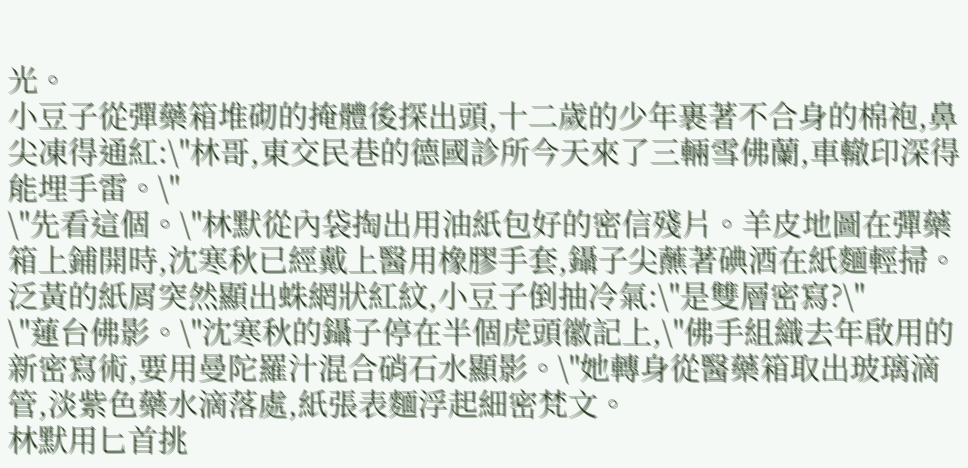光。
小豆子從彈藥箱堆砌的掩體後探出頭,十二歲的少年裹著不合身的棉袍,鼻尖凍得通紅:\"林哥,東交民巷的德國診所今天來了三輛雪佛蘭,車轍印深得能埋手雷。\"
\"先看這個。\"林默從內袋掏出用油紙包好的密信殘片。羊皮地圖在彈藥箱上鋪開時,沈寒秋已經戴上醫用橡膠手套,鑷子尖蘸著碘酒在紙麵輕掃。
泛黃的紙屑突然顯出蛛網狀紅紋,小豆子倒抽冷氣:\"是雙層密寫?\"
\"蓮台佛影。\"沈寒秋的鑷子停在半個虎頭徽記上,\"佛手組織去年啟用的新密寫術,要用曼陀羅汁混合硝石水顯影。\"她轉身從醫藥箱取出玻璃滴管,淡紫色藥水滴落處,紙張表麵浮起細密梵文。
林默用匕首挑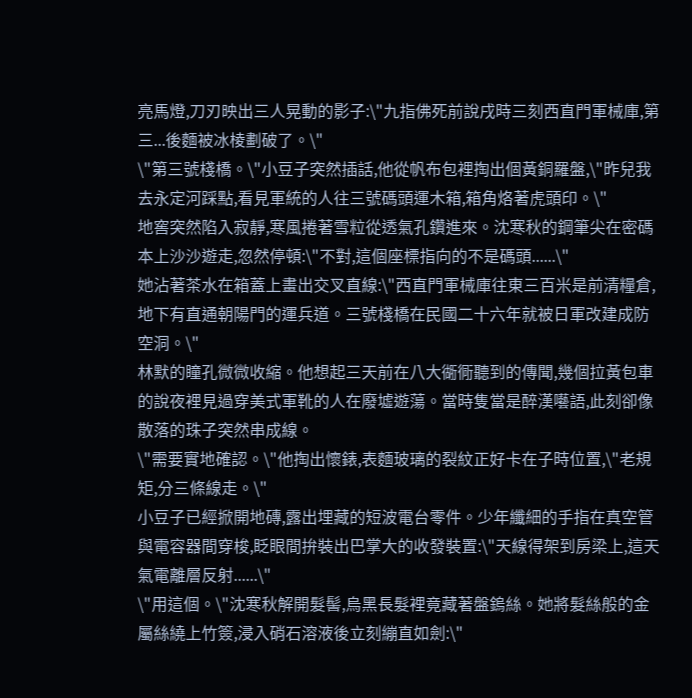亮馬燈,刀刃映出三人晃動的影子:\"九指佛死前說戌時三刻西直門軍械庫,第三...後麵被冰棱劃破了。\"
\"第三號棧橋。\"小豆子突然插話,他從帆布包裡掏出個黃銅羅盤,\"昨兒我去永定河踩點,看見軍統的人往三號碼頭運木箱,箱角烙著虎頭印。\"
地窖突然陷入寂靜,寒風捲著雪粒從透氣孔鑽進來。沈寒秋的鋼筆尖在密碼本上沙沙遊走,忽然停頓:\"不對,這個座標指向的不是碼頭......\"
她沾著茶水在箱蓋上畫出交叉直線:\"西直門軍械庫往東三百米是前清糧倉,地下有直通朝陽門的運兵道。三號棧橋在民國二十六年就被日軍改建成防空洞。\"
林默的瞳孔微微收縮。他想起三天前在八大衚衕聽到的傳聞,幾個拉黃包車的說夜裡見過穿美式軍靴的人在廢墟遊蕩。當時隻當是醉漢囈語,此刻卻像散落的珠子突然串成線。
\"需要實地確認。\"他掏出懷錶,表麵玻璃的裂紋正好卡在子時位置,\"老規矩,分三條線走。\"
小豆子已經掀開地磚,露出埋藏的短波電台零件。少年纖細的手指在真空管與電容器間穿梭,眨眼間拚裝出巴掌大的收發裝置:\"天線得架到房梁上,這天氣電離層反射......\"
\"用這個。\"沈寒秋解開髮髻,烏黑長髮裡竟藏著盤鎢絲。她將髮絲般的金屬絲繞上竹簽,浸入硝石溶液後立刻繃直如劍:\"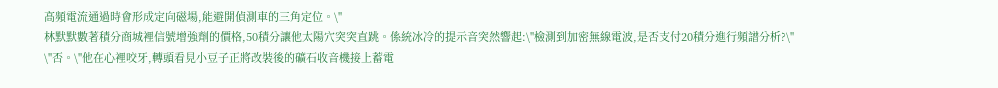高頻電流通過時會形成定向磁場,能避開偵測車的三角定位。\"
林默默數著積分商城裡信號增強劑的價格,50積分讓他太陽穴突突直跳。係統冰冷的提示音突然響起:\"檢測到加密無線電波,是否支付20積分進行頻譜分析?\"
\"否。\"他在心裡咬牙,轉頭看見小豆子正將改裝後的礦石收音機接上蓄電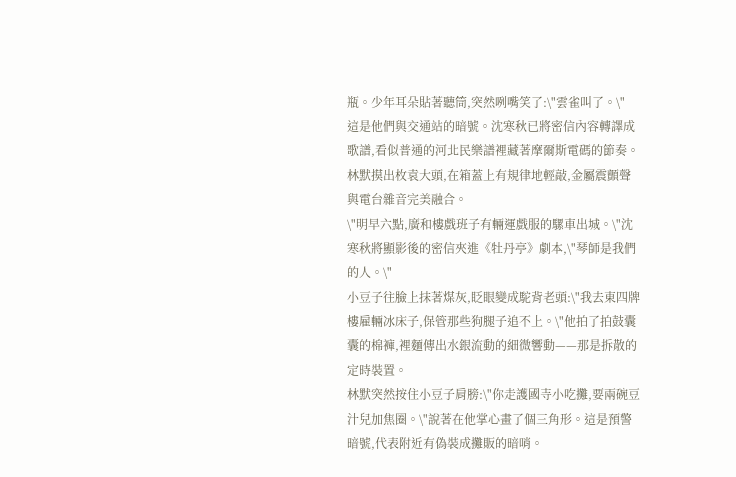瓶。少年耳朵貼著聽筒,突然咧嘴笑了:\"雲雀叫了。\"
這是他們與交通站的暗號。沈寒秋已將密信內容轉譯成歌譜,看似普通的河北民樂譜裡藏著摩爾斯電碼的節奏。林默摸出枚袁大頭,在箱蓋上有規律地輕敲,金屬震顫聲與電台雜音完美融合。
\"明早六點,廣和樓戲班子有輛運戲服的騾車出城。\"沈寒秋將顯影後的密信夾進《牡丹亭》劇本,\"琴師是我們的人。\"
小豆子往臉上抹著煤灰,眨眼變成駝背老頭:\"我去東四牌樓雇輛冰床子,保管那些狗腿子追不上。\"他拍了拍鼓囊囊的棉褲,裡麵傳出水銀流動的細微響動——那是拆散的定時裝置。
林默突然按住小豆子肩膀:\"你走護國寺小吃攤,要兩碗豆汁兒加焦圈。\"說著在他掌心畫了個三角形。這是預警暗號,代表附近有偽裝成攤販的暗哨。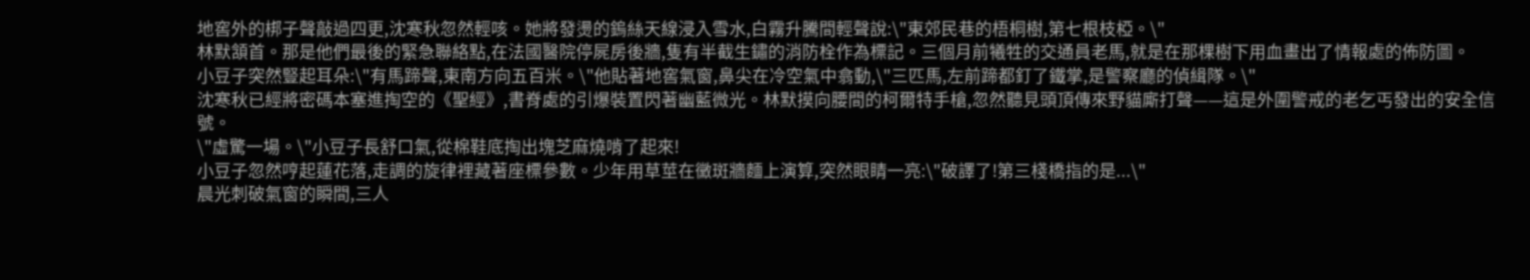地窖外的梆子聲敲過四更,沈寒秋忽然輕咳。她將發燙的鎢絲天線浸入雪水,白霧升騰間輕聲說:\"東郊民巷的梧桐樹,第七根枝椏。\"
林默頷首。那是他們最後的緊急聯絡點,在法國醫院停屍房後牆,隻有半截生鏽的消防栓作為標記。三個月前犧牲的交通員老馬,就是在那棵樹下用血畫出了情報處的佈防圖。
小豆子突然豎起耳朵:\"有馬蹄聲,東南方向五百米。\"他貼著地窖氣窗,鼻尖在冷空氣中翕動,\"三匹馬,左前蹄都釘了鐵掌,是警察廳的偵緝隊。\"
沈寒秋已經將密碼本塞進掏空的《聖經》,書脊處的引爆裝置閃著幽藍微光。林默摸向腰間的柯爾特手槍,忽然聽見頭頂傳來野貓廝打聲——這是外圍警戒的老乞丐發出的安全信號。
\"虛驚一場。\"小豆子長舒口氣,從棉鞋底掏出塊芝麻燒啃了起來!
小豆子忽然哼起蓮花落,走調的旋律裡藏著座標參數。少年用草莖在黴斑牆麵上演算,突然眼睛一亮:\"破譯了!第三棧橋指的是...\"
晨光刺破氣窗的瞬間,三人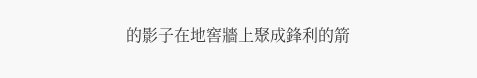的影子在地窖牆上聚成鋒利的箭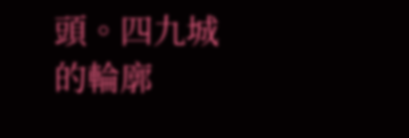頭。四九城的輪廓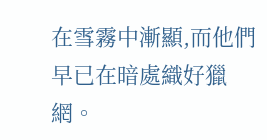在雪霧中漸顯,而他們早已在暗處織好獵網。